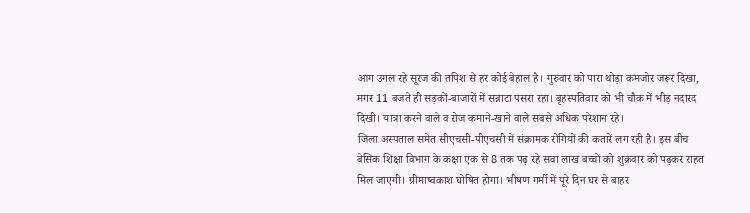आग उगल रहे सूरज की तपिश से हर कोई बेहाल है। गुरुवार को पारा थोड़ा कमजोर जरूर दिखा, मगर 11 बजते ही सड़कों-बाजारों में सन्नाटा पसरा रहा। बृहस्पतिवार को भी चौक में भीड़ नदारद दिखी। यात्रा करने वाले व रोज कमाने-खाने वाले सबसे अधिक परेशान रहे।
जिला अस्पताल समेत सीएचसी-पीएचसी में संक्रामक रोगियों की कतारें लग रही है। इस बीच बेसिक शिक्षा विभाग के कक्षा एक से 8 तक पढ़ रहे सवा लाख बच्चों को शुक्रवार को पढ़कर राहत मिल जाएगी। ग्रीमाष्वकाश घोषित होगा। भीषण गर्मी में पूरे दिन घर से बाहर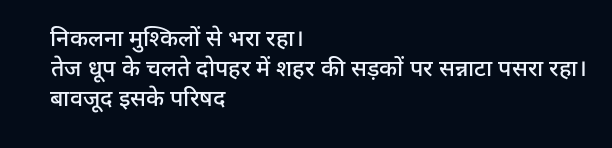निकलना मुश्किलों से भरा रहा।
तेज धूप के चलते दोपहर में शहर की सड़कों पर सन्नाटा पसरा रहा। बावजूद इसके परिषद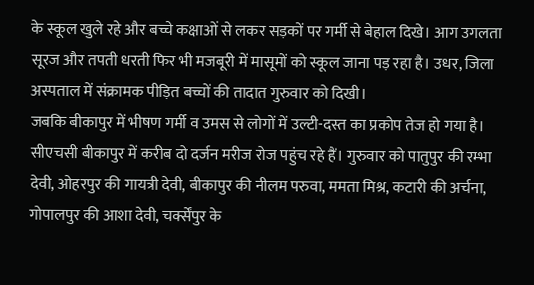के स्कूल खुले रहे और बच्चे कक्षाओं से लकर सड़कों पर गर्मी से बेहाल दिखे। आग उगलता सूरज और तपती धरती फिर भी मजबूरी में मासूमों को स्कूल जाना पड़ रहा है। उधर, जिला अस्पताल में संक्रामक पीड़ित बच्चों की तादात गुरुवार को दिखी।
जबकि बीकापुर में भीषण गर्मी व उमस से लोगों में उल्टी-दस्त का प्रकोप तेज हो गया है। सीएचसी बीकापुर में करीब दो दर्जन मरीज रोज पहुंच रहे हैं। गुरुवार को पातुपुर की रम्भा देवी, ओहरपुर की गायत्री देवी, बीकापुर की नीलम परुवा, ममता मिश्र, कटारी की अर्चना, गोपालपुर की आशा देवी, चर्क्सेंपुर के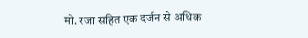मो. रजा सहित एक दर्जन से अधिक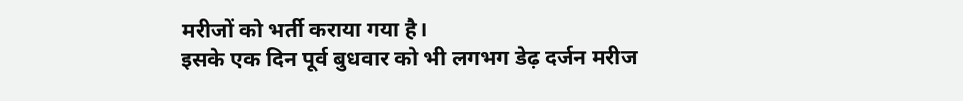मरीजों को भर्ती कराया गया है।
इसके एक दिन पूर्व बुधवार को भी लगभग डेढ़ दर्जन मरीज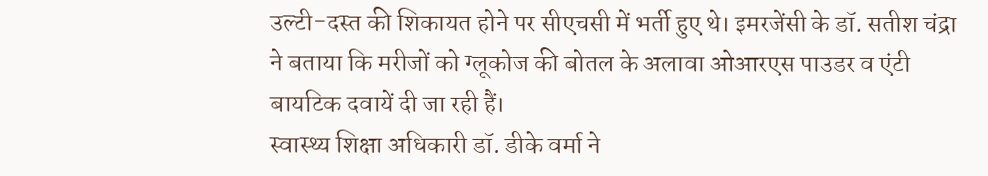उल्टी-दस्त की शिकायत होने पर सीएचसी में भर्ती हुए थे। इमरजेंसी के डॉ. सतीश चंद्रा ने बताया कि मरीजों को ग्लूकोज की बोतल के अलावा ओआरएस पाउडर व एंटी बायटिक दवायें दी जा रही हैं।
स्वास्थ्य शिक्षा अधिकारी डॉ. डीके वर्मा ने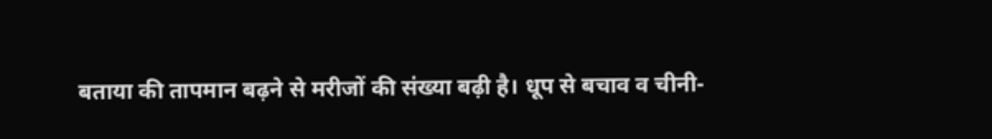बताया की तापमान बढ़ने से मरीजों की संख्या बढ़ी है। धूप से बचाव व चीनी-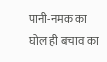पानी-नमक का घोल ही बचाव का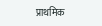प्राथमिक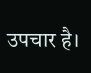उपचार है।